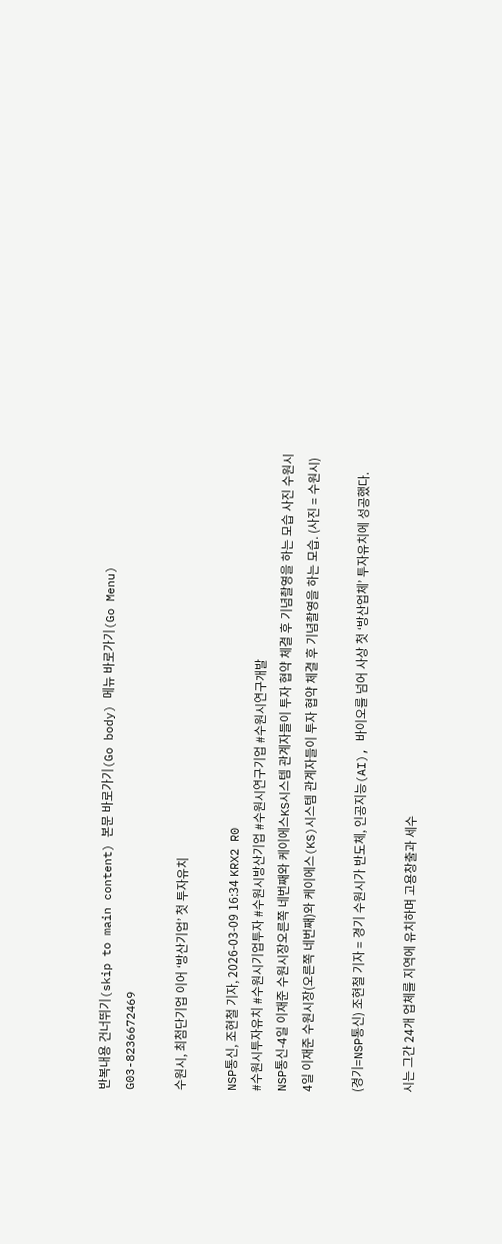반복내용 건너뛰기(skip to main content) 본문 바로가기(Go body) 메뉴 바로가기(Go Menu)
G03-8236672469

수원시, 최첨단기업 이어 ‘방산기업’ 첫 투자유치

NSP통신, 조현철 기자, 2026-03-09 16:34 KRX2 R0
#수원시투자유치 #수원시기업투자 #수원시방산기업 #수원시연구기업 #수원시연구개발
NSP통신-4일 이재준 수원시장오른쪽 네번째와 케이에스KS시스템 관계자들이 투자 협약 체결 후 기념촬영을 하는 모습 사진 수원시
4일 이재준 수원시장(오른쪽 네번째)와 케이에스(KS)시스템 관계자들이 투자 협약 체결 후 기념촬영을 하는 모습. (사진 = 수원시)

(경기=NSP통신) 조현철 기자 = 경기 수원시가 반도체, 인공지능(AI), 바이오를 넘어 사상 첫 ‘방산업체’ 투자유치에 성공했다.

시는 그간 24개 업체를 지역에 유치하며 고용창출과 세수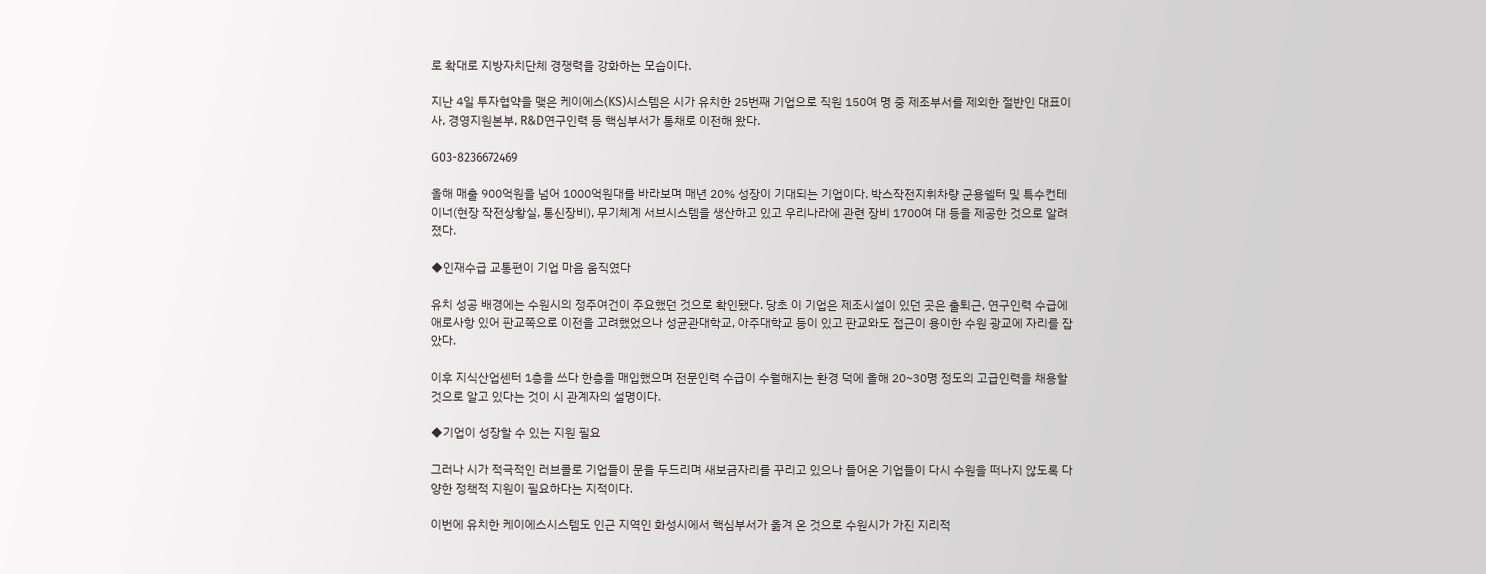로 확대로 지방자치단체 경쟁력을 강화하는 모습이다.

지난 4일 투자협약을 맺은 케이에스(KS)시스템은 시가 유치한 25번째 기업으로 직원 150여 명 중 제조부서를 제외한 절반인 대표이사, 경영지원본부, R&D연구인력 등 핵심부서가 통채로 이전해 왔다.

G03-8236672469

올해 매출 900억원을 넘어 1000억원대를 바라보며 매년 20% 성장이 기대되는 기업이다. 박스작전지휘차량 군용쉘터 및 특수컨테이너(현장 작전상황실, 통신장비), 무기체계 서브시스템을 생산하고 있고 우리나라에 관련 장비 1700여 대 등을 제공한 것으로 알려졌다.

◆인재수급 교통편이 기업 마음 움직였다

유치 성공 배경에는 수원시의 정주여건이 주요했던 것으로 확인됐다. 당초 이 기업은 제조시설이 있던 곳은 출퇴근, 연구인력 수급에 애로사항 있어 판교쪽으로 이전을 고려했었으나 성균관대학교, 아주대학교 등이 있고 판교와도 접근이 용이한 수원 광교에 자리를 잡았다.

이후 지식산업센터 1층을 쓰다 한층을 매입했으며 전문인력 수급이 수월해지는 환경 덕에 올해 20~30명 정도의 고급인력을 채용할 것으로 알고 있다는 것이 시 관계자의 설명이다.

◆기업이 성장할 수 있는 지원 필요

그러나 시가 적극적인 러브콜로 기업들이 문을 두드리며 새보금자리를 꾸리고 있으나 들어온 기업들이 다시 수원을 떠나지 않도록 다양한 정책적 지원이 필요하다는 지적이다.

이번에 유치한 케이에스시스템도 인근 지역인 화성시에서 핵심부서가 옮겨 온 것으로 수원시가 가진 지리적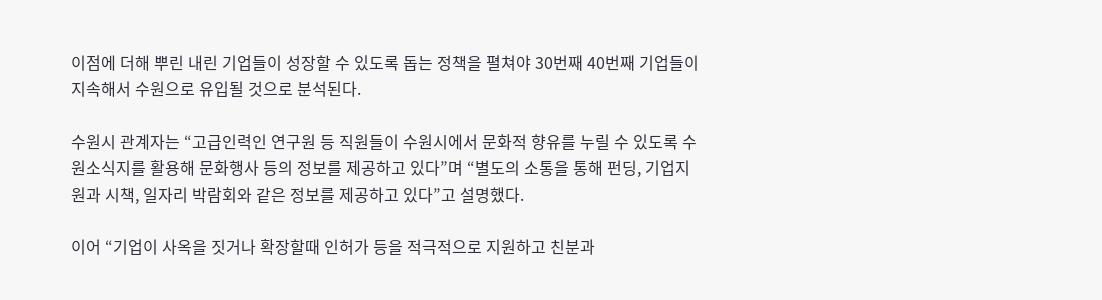이점에 더해 뿌린 내린 기업들이 성장할 수 있도록 돕는 정책을 펼쳐야 30번째 40번째 기업들이 지속해서 수원으로 유입될 것으로 분석된다.

수원시 관계자는 “고급인력인 연구원 등 직원들이 수원시에서 문화적 향유를 누릴 수 있도록 수원소식지를 활용해 문화행사 등의 정보를 제공하고 있다”며 “별도의 소통을 통해 펀딩, 기업지원과 시책, 일자리 박람회와 같은 정보를 제공하고 있다”고 설명했다.

이어 “기업이 사옥을 짓거나 확장할때 인허가 등을 적극적으로 지원하고 친분과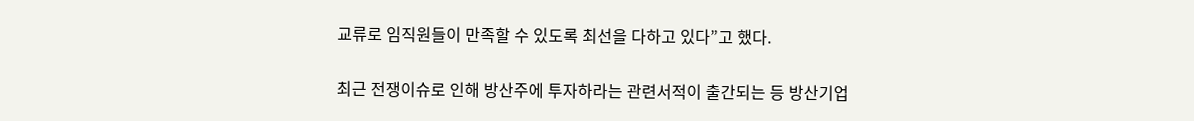교류로 임직원들이 만족할 수 있도록 최선을 다하고 있다”고 했다.

최근 전쟁이슈로 인해 방산주에 투자하라는 관련서적이 출간되는 등 방산기업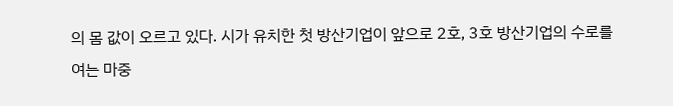의 몸 값이 오르고 있다. 시가 유치한 첫 방산기업이 앞으로 2호, 3호 방산기업의 수로를 여는 마중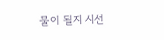물이 될지 시선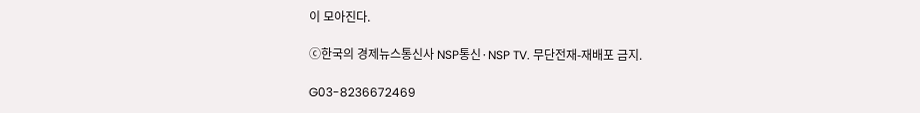이 모아진다.

ⓒ한국의 경제뉴스통신사 NSP통신·NSP TV. 무단전재-재배포 금지.

G03-8236672469